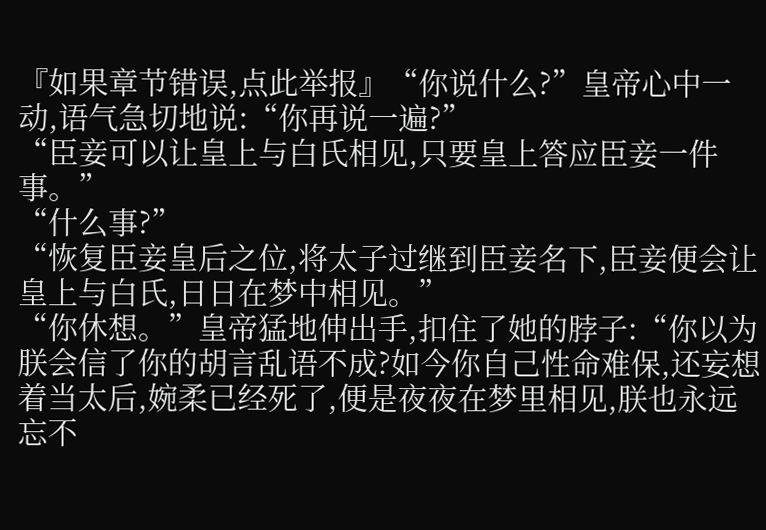『如果章节错误,点此举报』“你说什么?”皇帝心中一动,语气急切地说:“你再说一遍?”
“臣妾可以让皇上与白氏相见,只要皇上答应臣妾一件事。”
“什么事?”
“恢复臣妾皇后之位,将太子过继到臣妾名下,臣妾便会让皇上与白氏,日日在梦中相见。”
“你休想。”皇帝猛地伸出手,扣住了她的脖子:“你以为朕会信了你的胡言乱语不成?如今你自己性命难保,还妄想着当太后,婉柔已经死了,便是夜夜在梦里相见,朕也永远忘不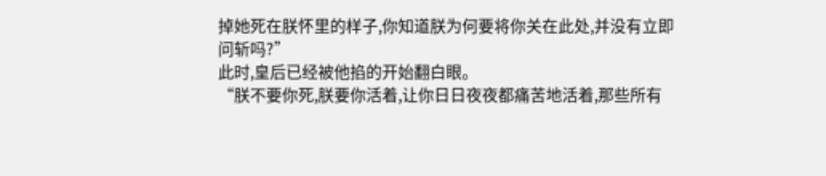掉她死在朕怀里的样子,你知道朕为何要将你关在此处,并没有立即问斩吗?”
此时,皇后已经被他掐的开始翻白眼。
“朕不要你死,朕要你活着,让你日日夜夜都痛苦地活着,那些所有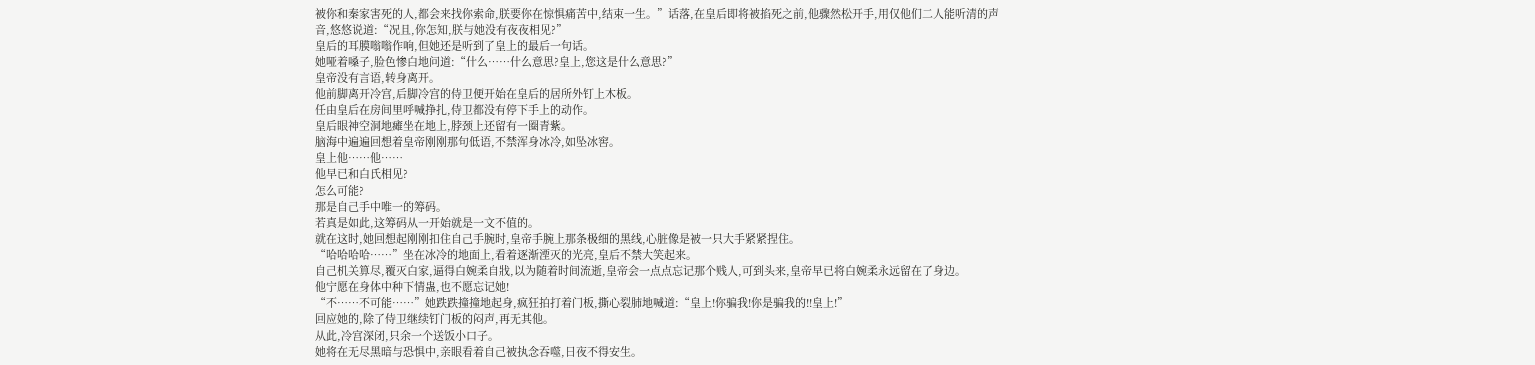被你和秦家害死的人,都会来找你索命,朕要你在惊惧痛苦中,结束一生。”话落,在皇后即将被掐死之前,他骤然松开手,用仅他们二人能听清的声音,悠悠说道:“况且,你怎知,朕与她没有夜夜相见?”
皇后的耳膜嗡嗡作响,但她还是听到了皇上的最后一句话。
她哑着嗓子,脸色惨白地问道:“什么……什么意思?皇上,您这是什么意思?”
皇帝没有言语,转身离开。
他前脚离开冷宫,后脚冷宫的侍卫便开始在皇后的居所外钉上木板。
任由皇后在房间里呼喊挣扎,侍卫都没有停下手上的动作。
皇后眼神空洞地瘫坐在地上,脖颈上还留有一圈青紫。
脑海中遍遍回想着皇帝刚刚那句低语,不禁浑身冰冷,如坠冰窖。
皇上他……他……
他早已和白氏相见?
怎么可能?
那是自己手中唯一的筹码。
若真是如此,这筹码从一开始就是一文不值的。
就在这时,她回想起刚刚扣住自己手腕时,皇帝手腕上那条极细的黑线,心脏像是被一只大手紧紧捏住。
“哈哈哈哈……”坐在冰冷的地面上,看着逐渐湮灭的光亮,皇后不禁大笑起来。
自己机关算尽,覆灭白家,逼得白婉柔自戕,以为随着时间流逝,皇帝会一点点忘记那个贱人,可到头来,皇帝早已将白婉柔永远留在了身边。
他宁愿在身体中种下情蛊,也不愿忘记她!
“不……不可能……”她跌跌撞撞地起身,疯狂拍打着门板,撕心裂肺地喊道:“皇上!你骗我!你是骗我的!!皇上!”
回应她的,除了侍卫继续钉门板的闷声,再无其他。
从此,冷宫深闭,只余一个送饭小口子。
她将在无尽黑暗与恐惧中,亲眼看着自己被执念吞噬,日夜不得安生。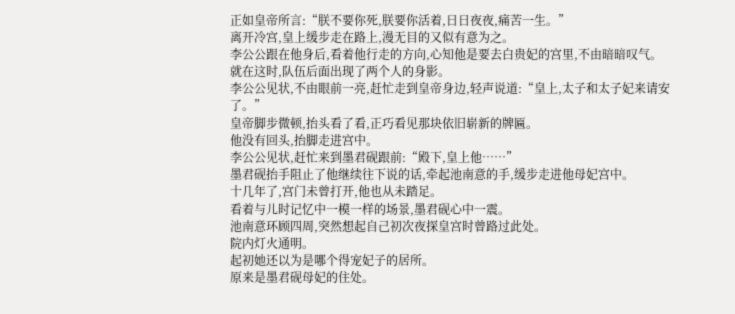正如皇帝所言:“朕不要你死,朕要你活着,日日夜夜,痛苦一生。”
离开冷宫,皇上缓步走在路上,漫无目的又似有意为之。
李公公跟在他身后,看着他行走的方向,心知他是要去白贵妃的宫里,不由暗暗叹气。
就在这时,队伍后面出现了两个人的身影。
李公公见状,不由眼前一亮,赶忙走到皇帝身边,轻声说道:“皇上,太子和太子妃来请安了。”
皇帝脚步微顿,抬头看了看,正巧看见那块依旧崭新的牌匾。
他没有回头,抬脚走进宫中。
李公公见状,赶忙来到墨君砚跟前:“殿下,皇上他……”
墨君砚抬手阻止了他继续往下说的话,牵起池南意的手,缓步走进他母妃宫中。
十几年了,宫门未曾打开,他也从未踏足。
看着与儿时记忆中一模一样的场景,墨君砚心中一震。
池南意环顾四周,突然想起自己初次夜探皇宫时曾路过此处。
院内灯火通明。
起初她还以为是哪个得宠妃子的居所。
原来是墨君砚母妃的住处。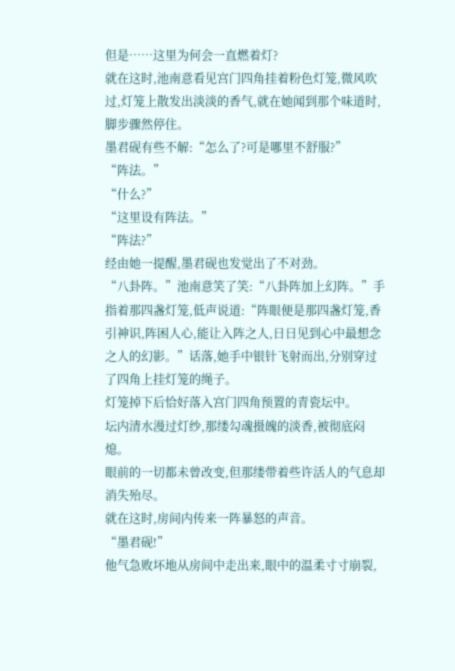但是……这里为何会一直燃着灯?
就在这时,池南意看见宫门四角挂着粉色灯笼,微风吹过,灯笼上散发出淡淡的香气,就在她闻到那个味道时,脚步骤然停住。
墨君砚有些不解:“怎么了?可是哪里不舒服?”
“阵法。”
“什么?”
“这里设有阵法。”
“阵法?”
经由她一提醒,墨君砚也发觉出了不对劲。
“八卦阵。”池南意笑了笑:“八卦阵加上幻阵。”手指着那四盏灯笼,低声说道:“阵眼便是那四盏灯笼,香引神识,阵困人心,能让入阵之人,日日见到心中最想念之人的幻影。”话落,她手中银针飞射而出,分别穿过了四角上挂灯笼的绳子。
灯笼掉下后恰好落入宫门四角预置的青瓷坛中。
坛内清水漫过灯纱,那缕勾魂摄魄的淡香,被彻底闷熄。
眼前的一切都未曾改变,但那缕带着些许活人的气息却消失殆尽。
就在这时,房间内传来一阵暴怒的声音。
“墨君砚!”
他气急败坏地从房间中走出来,眼中的温柔寸寸崩裂,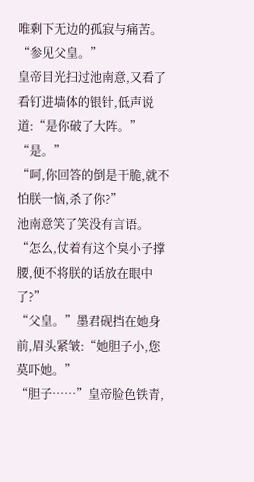唯剩下无边的孤寂与痛苦。
“参见父皇。”
皇帝目光扫过池南意,又看了看钉进墙体的银针,低声说道:“是你破了大阵。”
“是。”
“呵,你回答的倒是干脆,就不怕朕一恼,杀了你?”
池南意笑了笑没有言语。
“怎么,仗着有这个臭小子撑腰,便不将朕的话放在眼中了?”
“父皇。”墨君砚挡在她身前,眉头紧皱:“她胆子小,您莫吓她。”
“胆子……”皇帝脸色铁青,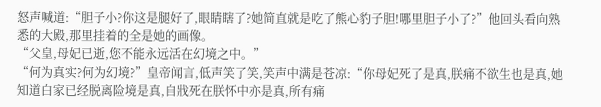怒声喊道:“胆子小?你这是腿好了,眼睛瞎了?她简直就是吃了熊心豹子胆!哪里胆子小了?”他回头看向熟悉的大殿,那里挂着的全是她的画像。
“父皇,母妃已逝,您不能永远活在幻境之中。”
“何为真实?何为幻境?”皇帝闻言,低声笑了笑,笑声中满是苍凉:“你母妃死了是真,朕痛不欲生也是真,她知道白家已经脱离险境是真,自戕死在朕怀中亦是真,所有痛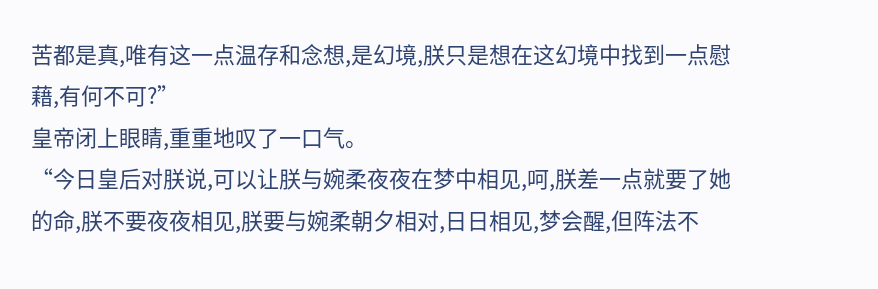苦都是真,唯有这一点温存和念想,是幻境,朕只是想在这幻境中找到一点慰藉,有何不可?”
皇帝闭上眼睛,重重地叹了一口气。
“今日皇后对朕说,可以让朕与婉柔夜夜在梦中相见,呵,朕差一点就要了她的命,朕不要夜夜相见,朕要与婉柔朝夕相对,日日相见,梦会醒,但阵法不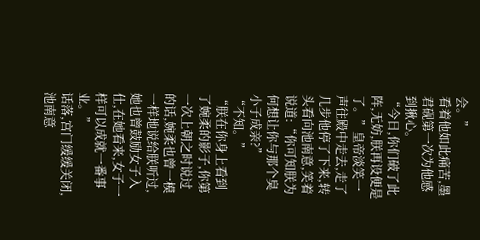会。”
看着他如此痛苦,墨君砚第一次为他感到揪心。
“今日,你们破了此阵,无妨,朕再设便是了。”皇帝淡笑一声往殿中走去,走了几步他停了下来,转头看向池南意,笑着说道:“你可知朕为何想让你与那个臭小子成亲?”
“不知。”
“朕在你身上看到了婉柔的影子,你第一次上朝之时说过的话,婉柔也曾一模一样地说给朕听过,她也曾鼓励女子入仕,在她看来,女子一样可以成就一番事业。”
话落,宫门缓缓关闭,池南意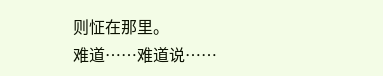则怔在那里。
难道……难道说……